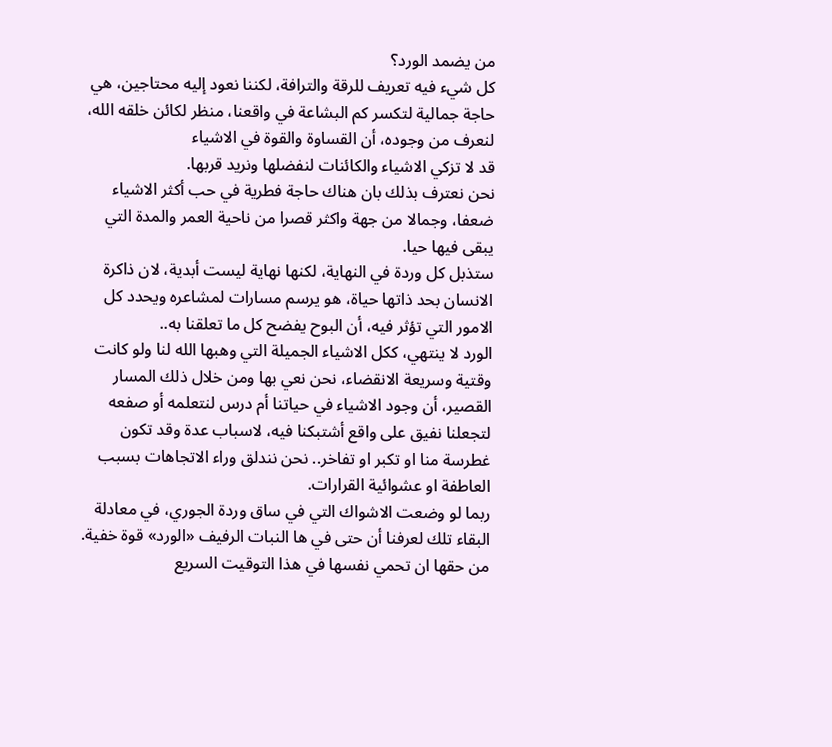من يضمد الورد؟
كل شيء فيه تعريف للرقة والترافة، لكننا نعود إليه محتاجين، هي حاجة جمالية لتكسر كم البشاعة في واقعنا، منظر لكائن خلقه الله، لنعرف من وجوده، أن القساوة والقوة في الاشياء
قد لا تزكي الاشياء والكائنات لنفضلها ونريد قربها.
نحن نعترف بذلك بان هناك حاجة فطرية في حب أكثر الاشياء ضعفا، وجمالا من جهة واكثر قصرا من ناحية العمر والمدة التي يبقى فيها حيا.
ستذبل كل وردة في النهاية، لكنها نهاية ليست أبدية، لان ذاكرة الانسان بحد ذاتها حياة، هو يرسم مسارات لمشاعره ويحدد كل الامور التي تؤثر فيه، أن البوح يفضح كل ما تعلقنا به..
الورد لا ينتهي، ككل الاشياء الجميلة التي وهبها الله لنا ولو كانت وقتية وسريعة الانقضاء، نحن نعي بها ومن خلال ذلك المسار القصير، أن وجود الاشياء في حياتنا أم درس لنتعلمه أو صفعه لتجعلنا نفيق على واقع أشتبكنا فيه، لاسباب عدة وقد تكون غطرسة منا او تكبر او تفاخر.. نحن نندلق وراء الاتجاهات بسبب العاطفة او عشوائية القرارات.
ربما لو وضعت الاشواك التي في ساق وردة الجوري، في معادلة البقاء تلك لعرفنا أن حتى في ها النبات الرفيف «الورد» قوة خفية.
من حقها ان تحمي نفسها في هذا التوقيت السريع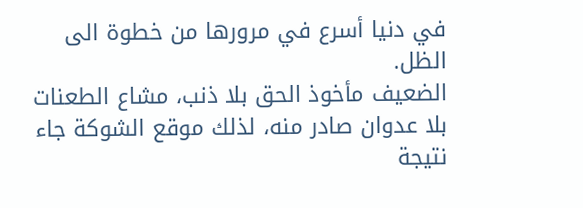في دنيا أسرع في مرورها من خطوة الى الظل.
الضعيف مأخوذ الحق بلا ذنب، مشاع الطعنات بلا عدوان صادر منه، لذلك موقع الشوكة جاء نتيجة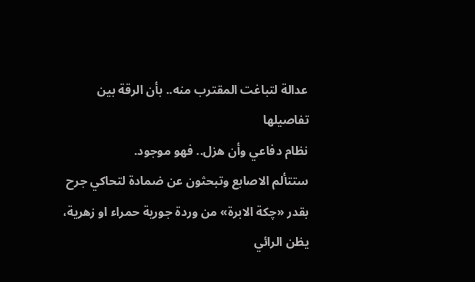عدالة لتباغت المقترب منه.. بأن الرقة بين تفاصيلها
نظام دفاعي وأن هزل.. فهو موجود.
ستتألم الاصابع وتبحثون عن ضمادة لتحاكي جرح بقدر «چكة الابرة» من وردة جورية حمراء او زهرية، يظن الرائي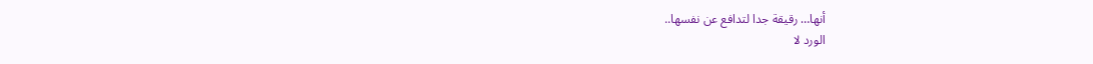أنها… رقيقة جدا لتدافع عن نفسها..
الورد لا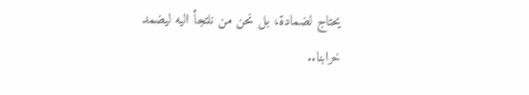يحتاج لضمادة، بل نحن من نلتجأ اليه ليضمد خرابنا..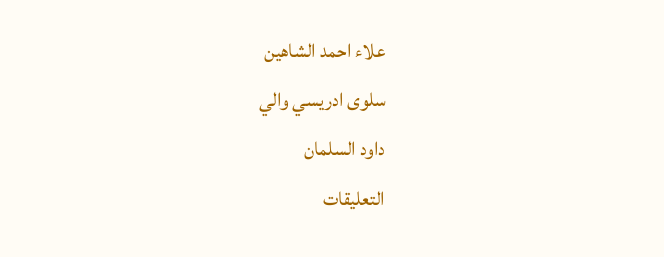علاء احمد الشاهین
سلوی ادریسي والي
داود السلمان
التعليقات